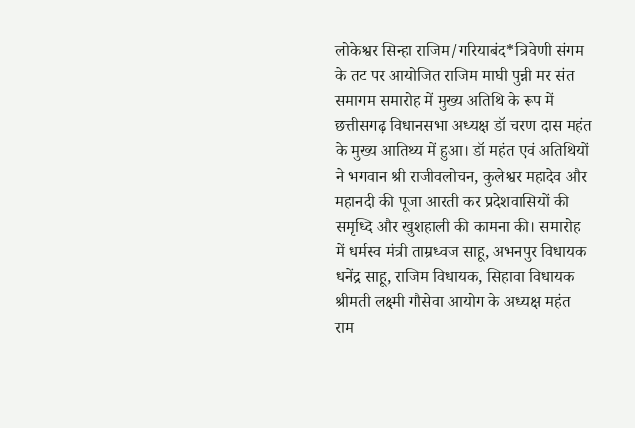लोकेश्वर सिन्हा राजिम/गरियाबंद*त्रिवेणी संगम के तट पर आयोजित राजिम माघी पुन्नी मर संत समागम समारोह में मुख्य अतिथि के रूप में छत्तीसगढ़ विधानसभा अध्यक्ष डॉ चरण दास महंत के मुख्य आतिथ्य में हुआ। डॉ महंत एवं अतिथियों ने भगवान श्री राजीवलोचन, कुलेश्वर महादेव और महानदी की पूजा आरती कर प्रदेशवासियों की समृध्दि और खुशहाली की कामना की। समारोह में धर्मस्व मंत्री ताम्रध्वज साहू, अभनपुर विधायक धनेंद्र साहू, राजिम विधायक, सिहावा विधायक श्रीमती लक्ष्मी गौसेवा आयोग के अध्यक्ष महंत राम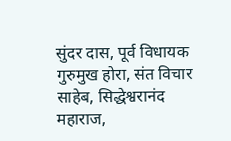सुंदर दास, पूर्व विधायक गुरुमुख होरा, संत विचार साहेब, सिद्धेश्वरानंद महाराज,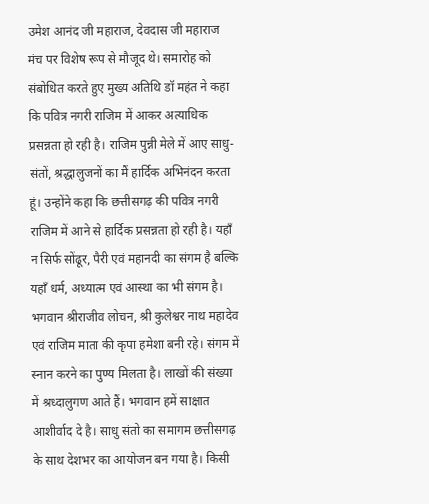उमेश आनंद जी महाराज, देवदास जी महाराज मंच पर विशेष रूप से मौजूद थे। समारोह को संबोधित करते हुए मुख्य अतिथि डॉ महंत ने कहा कि पवित्र नगरी राजिम में आकर अत्याधिक प्रसन्नता हो रही है। राजिम पुन्नी मेले में आए साधु-संतों, श्रद्धालुजनों का मैं हार्दिक अभिनंदन करता हूं। उन्होंने कहा कि छत्तीसगढ़ की पवित्र नगरी राजिम में आने से हार्दिक प्रसन्नता हो रही है। यहॉं न सिर्फ सोंढूर, पैरी एवं महानदी का संगम है बल्कि यहॉं धर्म, अध्यात्म एवं आस्था का भी संगम है। भगवान श्रीराजीव लोचन, श्री कुलेश्वर नाथ महादेव एवं राजिम माता की कृपा हमेशा बनी रहे। संगम में स्नान करने का पुण्य मिलता है। लाखों की संख्या में श्रध्दालुगण आते हैं। भगवान हमें साक्षात आशीर्वाद दे है। साधु संतो का समागम छत्तीसगढ़ के साथ देशभर का आयोजन बन गया है। किसी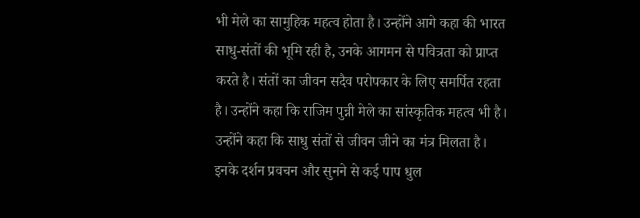भी मेले का सामुहिक महत्व होता है। उन्होंने आगे कहा की भारत साधु-संतों की भूमि रही है, उनके आगमन से पवित्रता को प्राप्त करते है। संतों का जीवन सदैव परोपकार के लिए समर्पित रहता है। उन्होंने कहा कि राजिम पुन्नी मेले का सांस्कृतिक महत्व भी है। उन्होंने कहा कि साधु संतों से जीवन जीने का मंत्र मिलता है। इनके दर्शन प्रवचन और सुनने से कई पाप धुल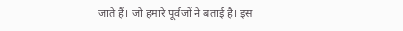जाते हैं। जो हमारे पूर्वजों ने बताई है। इस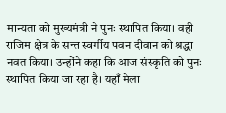मान्यता को मुख्यमंत्री ने पुनः स्थापित किया। वही राजिम क्षेत्र के सन्त स्वर्गीय पवन दीवान को श्रद्धा नवत किया। उन्होंने कहा कि आज संस्कृति को पुनः स्थापित किया जा रहा है। यहाँ मेला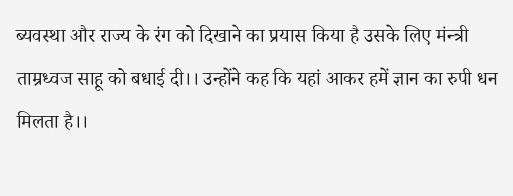ब्यवस्था और राज्य के रंग को दिखाने का प्रयास किया है उसके लिए मंन्त्री ताम्रध्वज साहू को बधाई दी।। उन्होंने कह कि यहां आकर हमें ज्ञान का रुपी धन मिलता है।।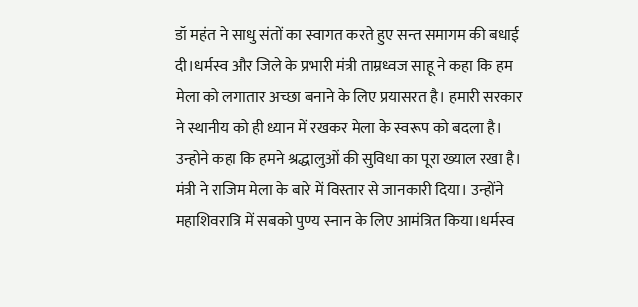डॉ महंत ने साधु संतों का स्वागत करते हुए सन्त समागम की बधाई दी।धर्मस्व और जिले के प्रभारी मंत्री ताम्रध्वज साहू ने कहा कि हम मेला को लगातार अच्छा बनाने के लिए प्रयासरत है। हमारी सरकार ने स्थानीय को ही ध्यान में रखकर मेला के स्वरूप को बदला है। उन्होने कहा कि हमने श्रद्धालुओं की सुविधा का पूरा ख्याल रखा है। मंत्री ने राजिम मेला के बारे में विस्तार से जानकारी दिया। उन्होंने महाशिवरात्रि में सबको पुण्य स्नान के लिए आमंत्रित किया।धर्मस्व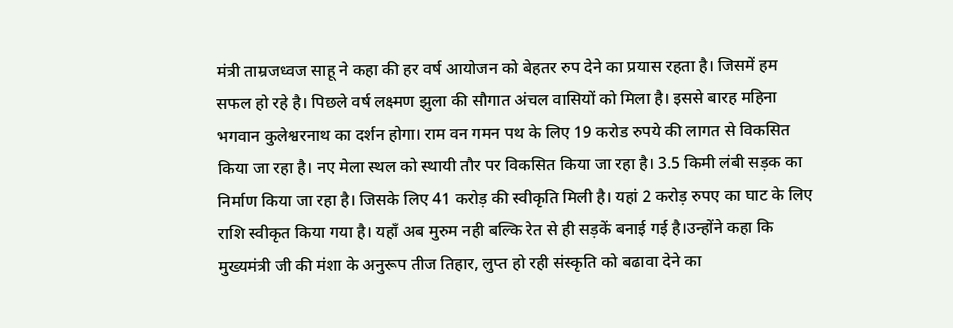मंत्री ताम्रजध्वज साहू ने कहा की हर वर्ष आयोजन को बेहतर रुप देने का प्रयास रहता है। जिसमें हम सफल हो रहे है। पिछले वर्ष लक्ष्मण झुला की सौगात अंचल वासियों को मिला है। इससे बारह महिना भगवान कुलेश्वरनाथ का दर्शन होगा। राम वन गमन पथ के लिए 19 करोड रुपये की लागत से विकसित किया जा रहा है। नए मेला स्थल को स्थायी तौर पर विकसित किया जा रहा है। 3.5 किमी लंबी सड़क का निर्माण किया जा रहा है। जिसके लिए 41 करोड़ की स्वीकृति मिली है। यहां 2 करोड़ रुपए का घाट के लिए राशि स्वीकृत किया गया है। यहाँ अब मुरुम नही बल्कि रेत से ही सड़कें बनाई गई है।उन्होंने कहा कि मुख्यमंत्री जी की मंशा के अनुरूप तीज तिहार, लुप्त हो रही संस्कृति को बढावा देने का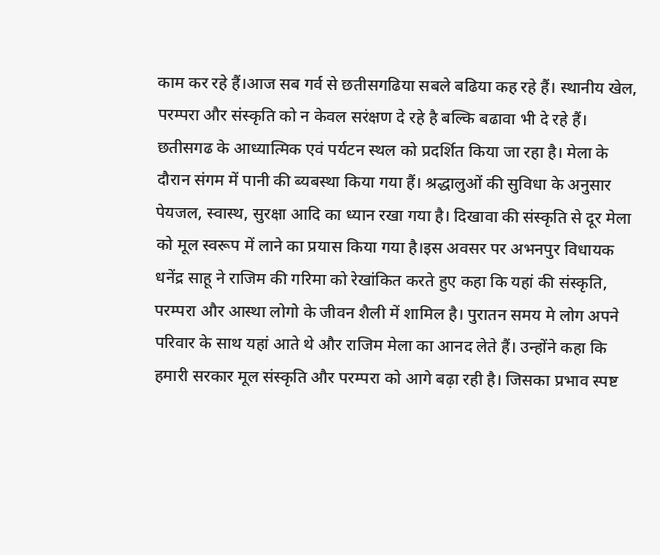काम कर रहे हैं।आज सब गर्व से छतीसगढिया सबले बढिया कह रहे हैं। स्थानीय खेल, परम्परा और संस्कृति को न केवल सरंक्षण दे रहे है बल्कि बढावा भी दे रहे हैं। छतीसगढ के आध्यात्मिक एवं पर्यटन स्थल को प्रदर्शित किया जा रहा है। मेला के दौरान संगम में पानी की ब्यबस्था किया गया हैं। श्रद्धालुओं की सुविधा के अनुसार पेयजल, स्वास्थ, सुरक्षा आदि का ध्यान रखा गया है। दिखावा की संस्कृति से दूर मेला को मूल स्वरूप में लाने का प्रयास किया गया है।इस अवसर पर अभनपुर विधायक धनेंद्र साहू ने राजिम की गरिमा को रेखांकित करते हुए कहा कि यहां की संस्कृति, परम्परा और आस्था लोगो के जीवन शैली में शामिल है। पुरातन समय मे लोग अपने परिवार के साथ यहां आते थे और राजिम मेला का आनद लेते हैं। उन्होंने कहा कि हमारी सरकार मूल संस्कृति और परम्परा को आगे बढ़ा रही है। जिसका प्रभाव स्पष्ट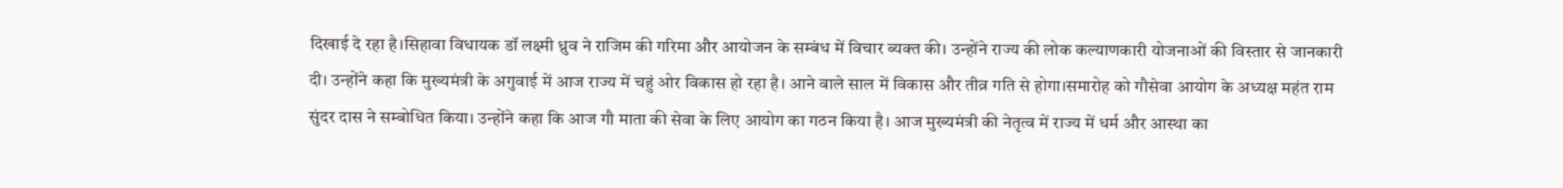दिखाई दे रहा है।सिहावा विधायक डॉ लक्ष्मी ध्रुव ने राजिम की गरिमा और आयोजन के सम्बंध में विचार ब्यक्त की। उन्होंने राज्य की लोक कल्याणकारी योजनाओं की विस्तार से जानकारी दी। उन्होंने कहा कि मुख्यमंत्री के अगुवाई में आज राज्य में चहुं ओर विकास हो रहा है। आने वाले साल में विकास और तीव्र गति से होगा।समारोह को गौसेवा आयोग के अध्यक्ष महंत राम सुंदर दास ने सम्बोधित किया। उन्होंने कहा कि आज गौ माता की सेवा के लिए आयोग का गठन किया है। आज मुख्यमंत्री की नेतृत्व में राज्य में धर्म और आस्था का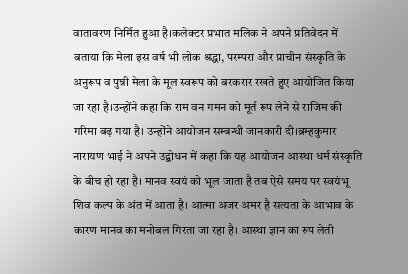वातावरण निर्मित हुआ है।कलेक्टर प्रभात मलिक ने अपने प्रतिवेदन में बताया कि मेला इस वर्ष भी लोक श्रद्धा, परम्परा और प्राचीन संस्कृति के अनुरूप व पुन्नी मेला के मूल स्वरूप को बरकरार रखते हुए आयोजित किया जा रहा है।उन्होंने कहा कि राम वन गमन को मूर्त रूप लेने से राजिम की गरिमा बढ़ गया है। उन्होंने आयोजन सम्बन्धी जानकारी दी।ब्रम्हकुमार नारायण भाई ने अपने उद्बोधन में कहा कि यह आयोजन आस्था धर्म संस्कृति के बीच हो रहा है। मानव स्वयं को भूल जाता है तब ऐसे समय पर स्वयंभू शिव कल्प के अंत में आता है। आत्मा अजर अमर है सत्यता के आभाव के कारण मानव का मनोबल गिरता जा रहा है। आस्था ज्ञान का रुप लेती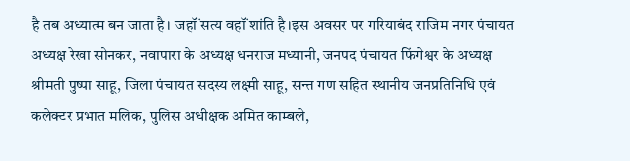है तब अध्यात्म बन जाता है। जहॉं सत्य वहॉं शांति है।इस अवसर पर गरियाबंद राजिम नगर पंचायत अध्यक्ष रेखा सोनकर, नवापारा के अध्यक्ष धनराज मध्यानी, जनपद पंचायत फिंगेश्वर के अध्यक्ष श्रीमती पुष्पा साहू, जिला पंचायत सदस्य लक्ष्मी साहू, सन्त गण सहित स्थानीय जनप्रतिनिधि एवं कलेक्टर प्रभात मलिक, पुलिस अधीक्षक अमित काम्बले,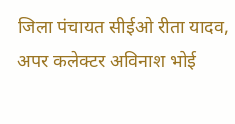जिला पंचायत सीईओ रीता यादव, अपर कलेक्टर अविनाश भोई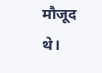मौजूद थे।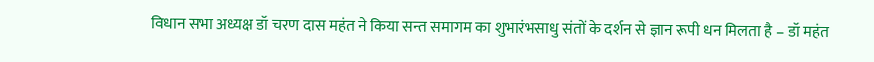विधान सभा अध्यक्ष डॉ चरण दास महंत ने किया सन्त समागम का शुभारंभसाधु संतों के दर्शन से ज्ञान रूपी धन मिलता है – डॉ महंत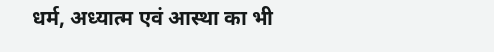धर्म, अध्यात्म एवं आस्था का भी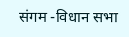संगम -विधान सभा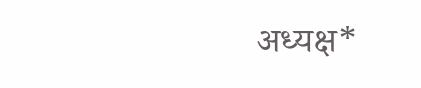अध्यक्ष*